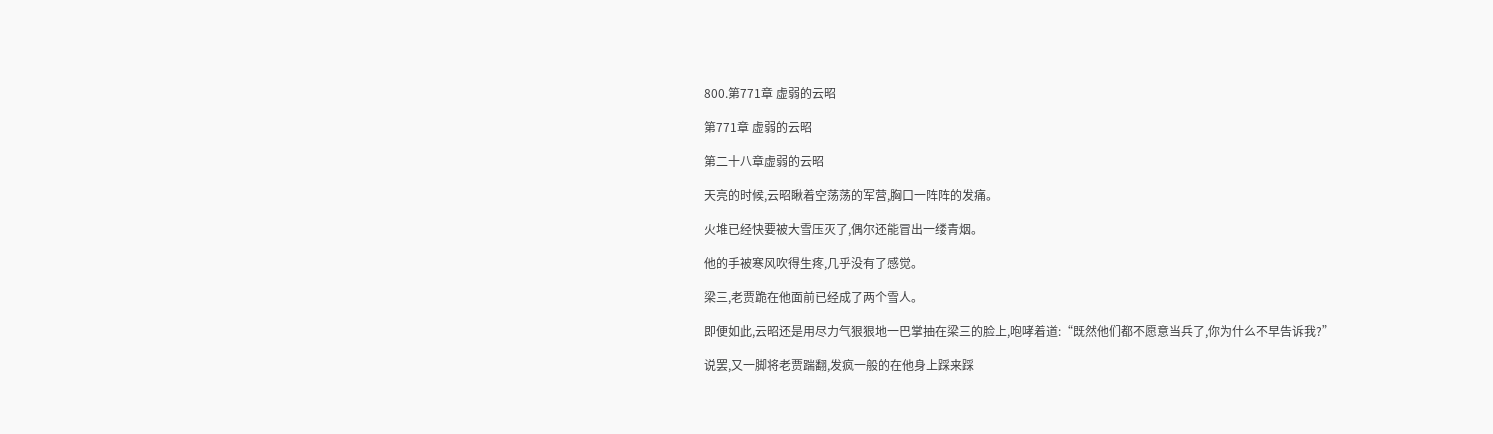800.第771章 虚弱的云昭

第771章 虚弱的云昭

第二十八章虚弱的云昭

天亮的时候,云昭瞅着空荡荡的军营,胸口一阵阵的发痛。

火堆已经快要被大雪压灭了,偶尔还能冒出一缕青烟。

他的手被寒风吹得生疼,几乎没有了感觉。

梁三,老贾跪在他面前已经成了两个雪人。

即便如此,云昭还是用尽力气狠狠地一巴掌抽在梁三的脸上,咆哮着道:“既然他们都不愿意当兵了,你为什么不早告诉我?”

说罢,又一脚将老贾踹翻,发疯一般的在他身上踩来踩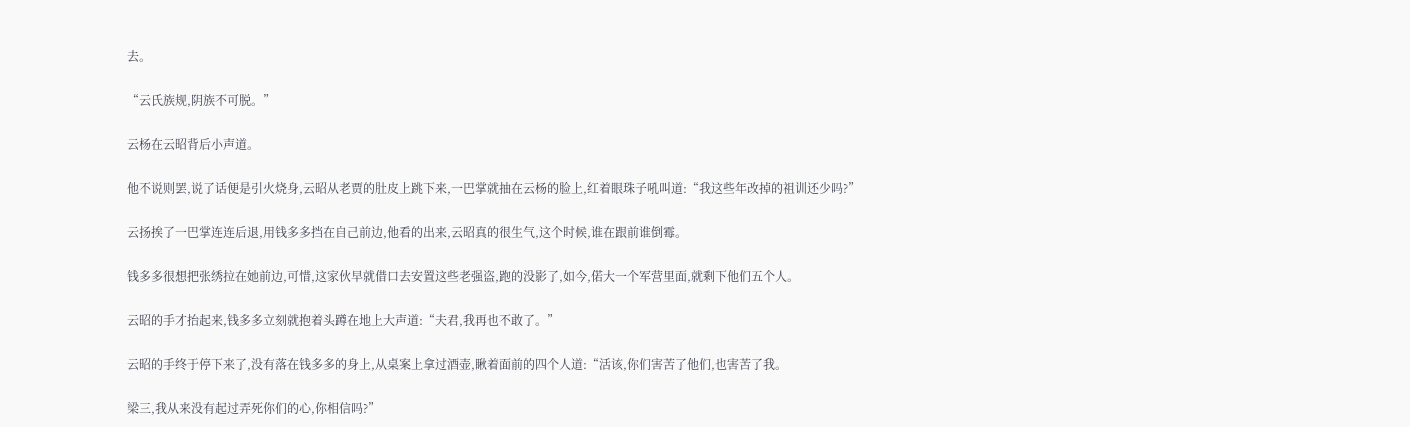去。

“云氏族规,阴族不可脱。”

云杨在云昭背后小声道。

他不说则罢,说了话便是引火烧身,云昭从老贾的肚皮上跳下来,一巴掌就抽在云杨的脸上,红着眼珠子吼叫道:“我这些年改掉的祖训还少吗?”

云扬挨了一巴掌连连后退,用钱多多挡在自己前边,他看的出来,云昭真的很生气,这个时候,谁在跟前谁倒霉。

钱多多很想把张绣拉在她前边,可惜,这家伙早就借口去安置这些老强盗,跑的没影了,如今,偌大一个军营里面,就剩下他们五个人。

云昭的手才抬起来,钱多多立刻就抱着头蹲在地上大声道:“夫君,我再也不敢了。”

云昭的手终于停下来了,没有落在钱多多的身上,从桌案上拿过酒壶,瞅着面前的四个人道:“活该,你们害苦了他们,也害苦了我。

梁三,我从来没有起过弄死你们的心,你相信吗?”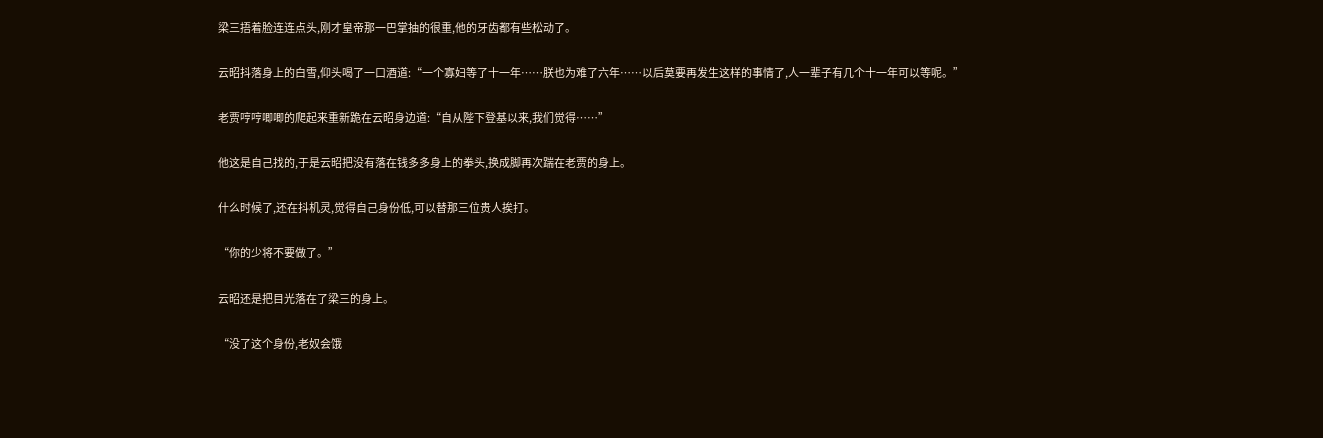梁三捂着脸连连点头,刚才皇帝那一巴掌抽的很重,他的牙齿都有些松动了。

云昭抖落身上的白雪,仰头喝了一口酒道:“一个寡妇等了十一年……朕也为难了六年……以后莫要再发生这样的事情了,人一辈子有几个十一年可以等呢。”

老贾哼哼唧唧的爬起来重新跪在云昭身边道:“自从陛下登基以来,我们觉得……”

他这是自己找的,于是云昭把没有落在钱多多身上的拳头,换成脚再次踹在老贾的身上。

什么时候了,还在抖机灵,觉得自己身份低,可以替那三位贵人挨打。

“你的少将不要做了。”

云昭还是把目光落在了梁三的身上。

“没了这个身份,老奴会饿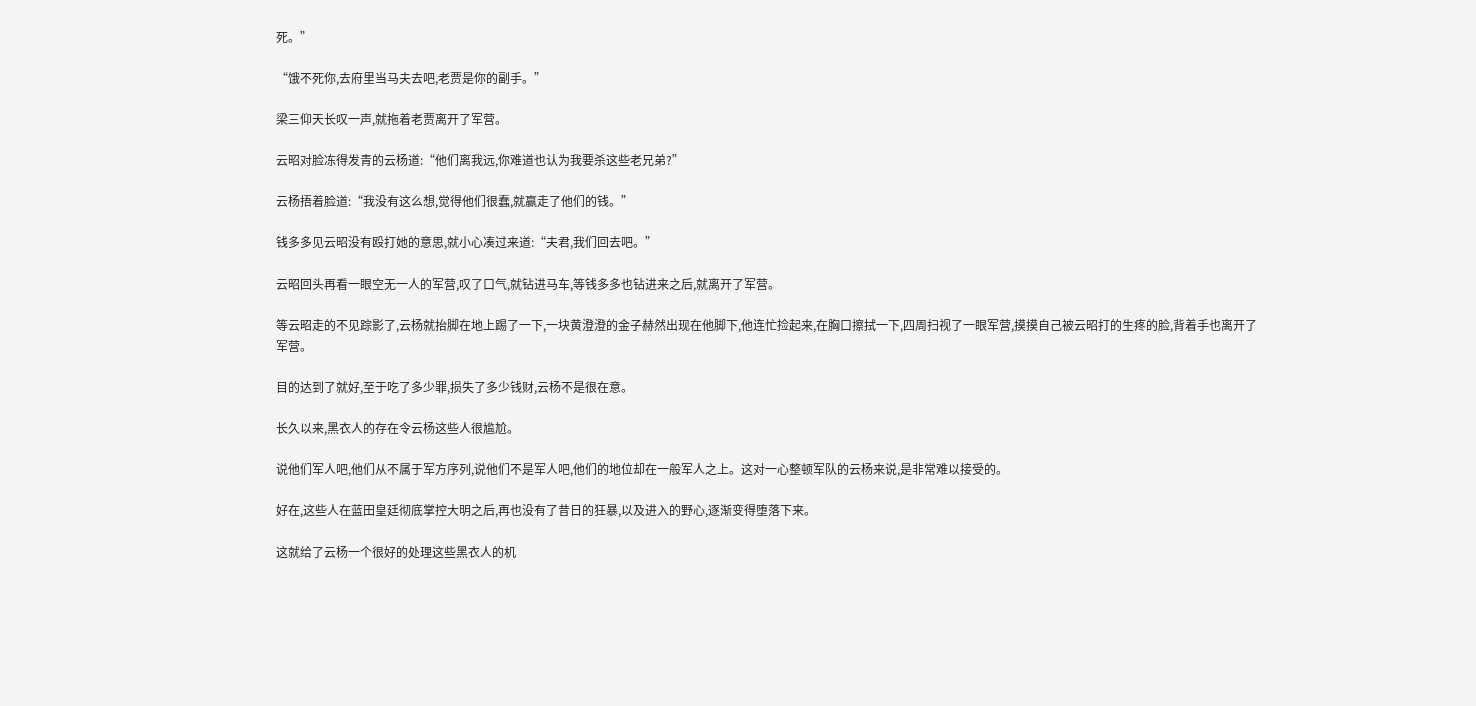死。”

“饿不死你,去府里当马夫去吧,老贾是你的副手。”

梁三仰天长叹一声,就拖着老贾离开了军营。

云昭对脸冻得发青的云杨道:“他们离我远,你难道也认为我要杀这些老兄弟?”

云杨捂着脸道:“我没有这么想,觉得他们很蠢,就赢走了他们的钱。”

钱多多见云昭没有殴打她的意思,就小心凑过来道:“夫君,我们回去吧。”

云昭回头再看一眼空无一人的军营,叹了口气,就钻进马车,等钱多多也钻进来之后,就离开了军营。

等云昭走的不见踪影了,云杨就抬脚在地上踢了一下,一块黄澄澄的金子赫然出现在他脚下,他连忙捡起来,在胸口擦拭一下,四周扫视了一眼军营,摸摸自己被云昭打的生疼的脸,背着手也离开了军营。

目的达到了就好,至于吃了多少罪,损失了多少钱财,云杨不是很在意。

长久以来,黑衣人的存在令云杨这些人很尴尬。

说他们军人吧,他们从不属于军方序列,说他们不是军人吧,他们的地位却在一般军人之上。这对一心整顿军队的云杨来说,是非常难以接受的。

好在,这些人在蓝田皇廷彻底掌控大明之后,再也没有了昔日的狂暴,以及进入的野心,逐渐变得堕落下来。

这就给了云杨一个很好的处理这些黑衣人的机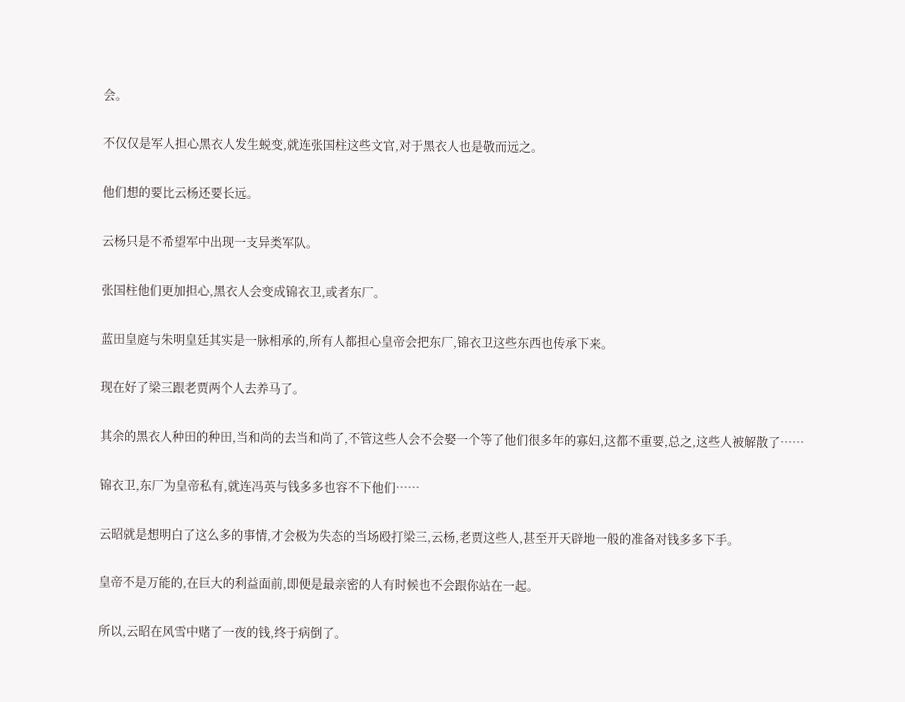会。

不仅仅是军人担心黑衣人发生蜕变,就连张国柱这些文官,对于黑衣人也是敬而远之。

他们想的要比云杨还要长远。

云杨只是不希望军中出现一支异类军队。

张国柱他们更加担心,黑衣人会变成锦衣卫,或者东厂。

蓝田皇庭与朱明皇廷其实是一脉相承的,所有人都担心皇帝会把东厂,锦衣卫这些东西也传承下来。

现在好了梁三跟老贾两个人去养马了。

其余的黑衣人种田的种田,当和尚的去当和尚了,不管这些人会不会娶一个等了他们很多年的寡妇,这都不重要,总之,这些人被解散了……

锦衣卫,东厂为皇帝私有,就连冯英与钱多多也容不下他们……

云昭就是想明白了这么多的事情,才会极为失态的当场殴打梁三,云杨,老贾这些人,甚至开天辟地一般的准备对钱多多下手。

皇帝不是万能的,在巨大的利益面前,即便是最亲密的人有时候也不会跟你站在一起。

所以,云昭在风雪中赌了一夜的钱,终于病倒了。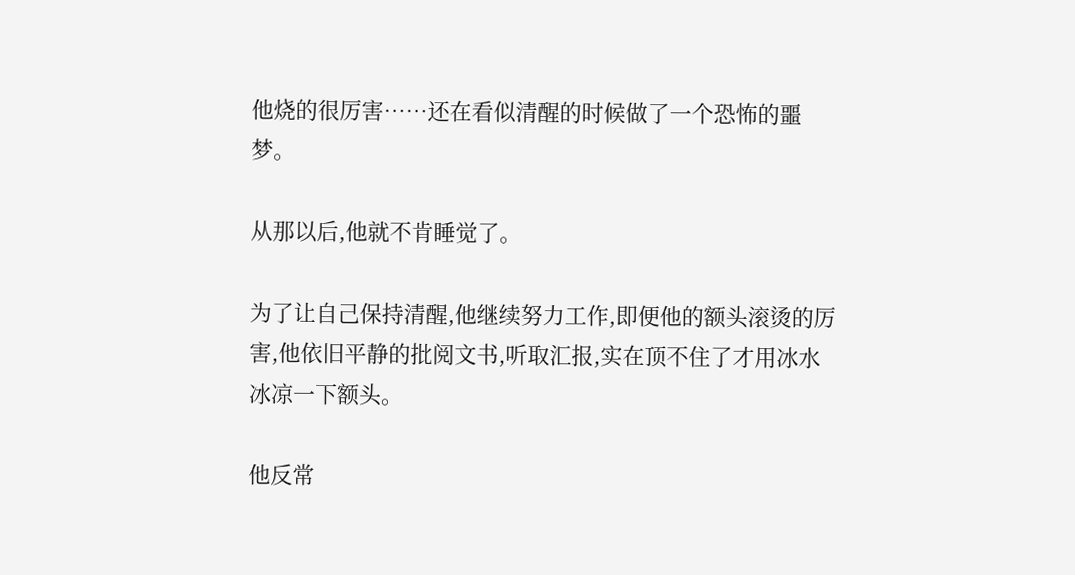他烧的很厉害……还在看似清醒的时候做了一个恐怖的噩梦。

从那以后,他就不肯睡觉了。

为了让自己保持清醒,他继续努力工作,即便他的额头滚烫的厉害,他依旧平静的批阅文书,听取汇报,实在顶不住了才用冰水冰凉一下额头。

他反常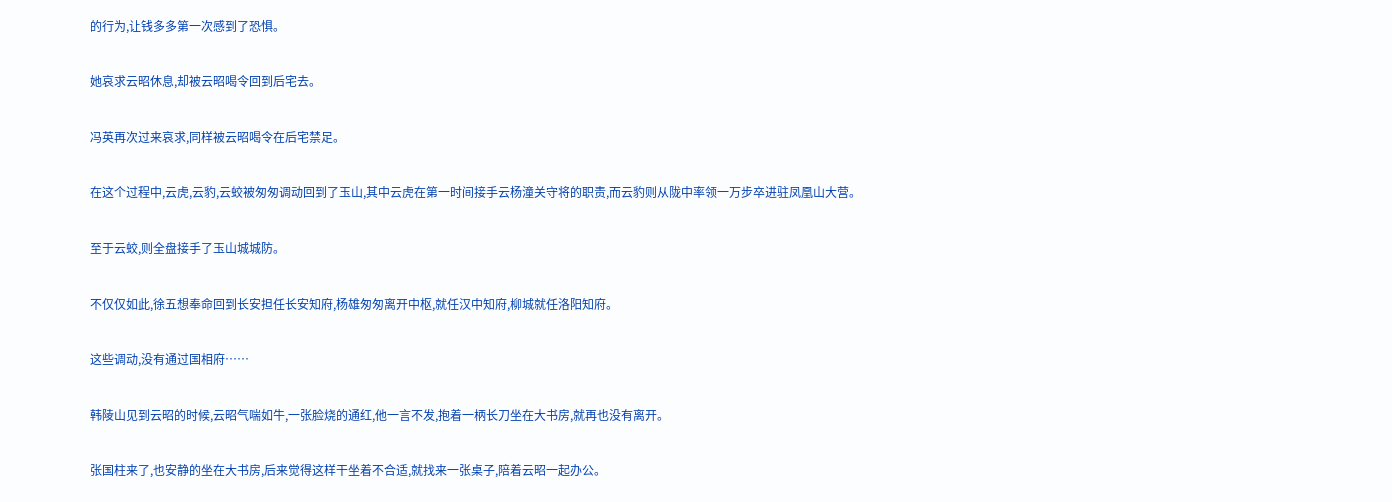的行为,让钱多多第一次感到了恐惧。

她哀求云昭休息,却被云昭喝令回到后宅去。

冯英再次过来哀求,同样被云昭喝令在后宅禁足。

在这个过程中,云虎,云豹,云蛟被匆匆调动回到了玉山,其中云虎在第一时间接手云杨潼关守将的职责,而云豹则从陇中率领一万步卒进驻凤凰山大营。

至于云蛟,则全盘接手了玉山城城防。

不仅仅如此,徐五想奉命回到长安担任长安知府,杨雄匆匆离开中枢,就任汉中知府,柳城就任洛阳知府。

这些调动,没有通过国相府……

韩陵山见到云昭的时候,云昭气喘如牛,一张脸烧的通红,他一言不发,抱着一柄长刀坐在大书房,就再也没有离开。

张国柱来了,也安静的坐在大书房,后来觉得这样干坐着不合适,就找来一张桌子,陪着云昭一起办公。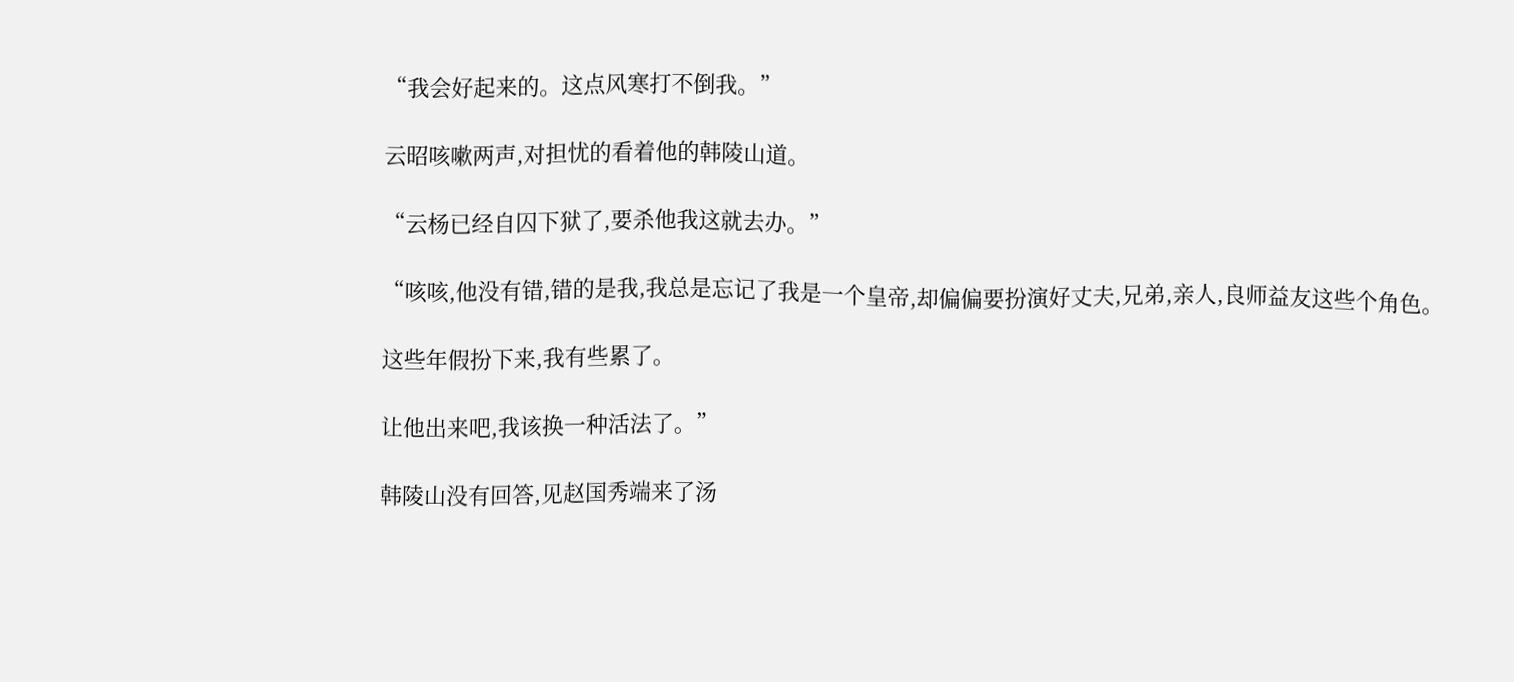“我会好起来的。这点风寒打不倒我。”

云昭咳嗽两声,对担忧的看着他的韩陵山道。

“云杨已经自囚下狱了,要杀他我这就去办。”

“咳咳,他没有错,错的是我,我总是忘记了我是一个皇帝,却偏偏要扮演好丈夫,兄弟,亲人,良师益友这些个角色。

这些年假扮下来,我有些累了。

让他出来吧,我该换一种活法了。”

韩陵山没有回答,见赵国秀端来了汤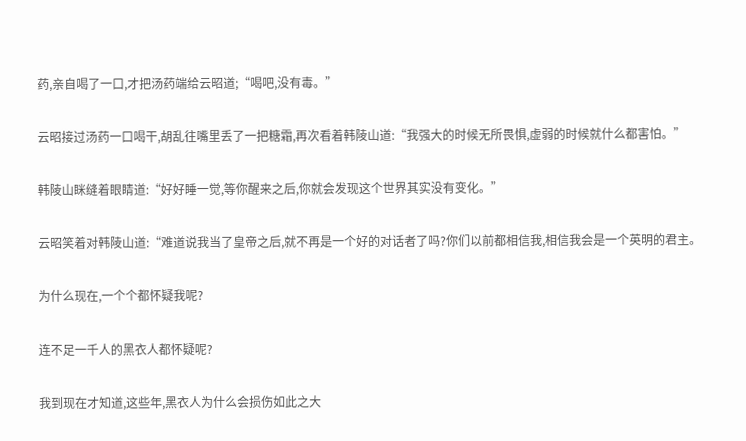药,亲自喝了一口,才把汤药端给云昭道;“喝吧,没有毒。”

云昭接过汤药一口喝干,胡乱往嘴里丢了一把糖霜,再次看着韩陵山道:“我强大的时候无所畏惧,虚弱的时候就什么都害怕。”

韩陵山眯缝着眼睛道:“好好睡一觉,等你醒来之后,你就会发现这个世界其实没有变化。”

云昭笑着对韩陵山道:“难道说我当了皇帝之后,就不再是一个好的对话者了吗?你们以前都相信我,相信我会是一个英明的君主。

为什么现在,一个个都怀疑我呢?

连不足一千人的黑衣人都怀疑呢?

我到现在才知道,这些年,黑衣人为什么会损伤如此之大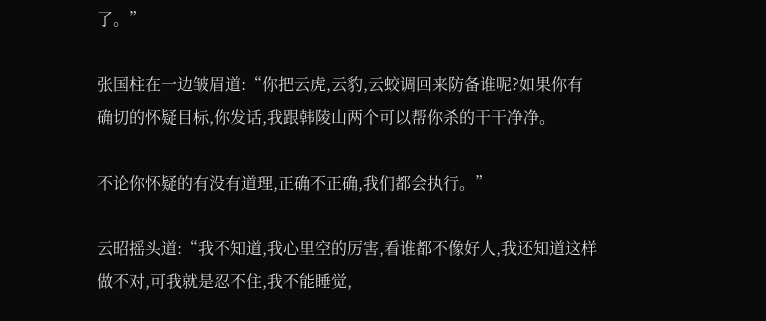了。”

张国柱在一边皱眉道:“你把云虎,云豹,云蛟调回来防备谁呢?如果你有确切的怀疑目标,你发话,我跟韩陵山两个可以帮你杀的干干净净。

不论你怀疑的有没有道理,正确不正确,我们都会执行。”

云昭摇头道:“我不知道,我心里空的厉害,看谁都不像好人,我还知道这样做不对,可我就是忍不住,我不能睡觉,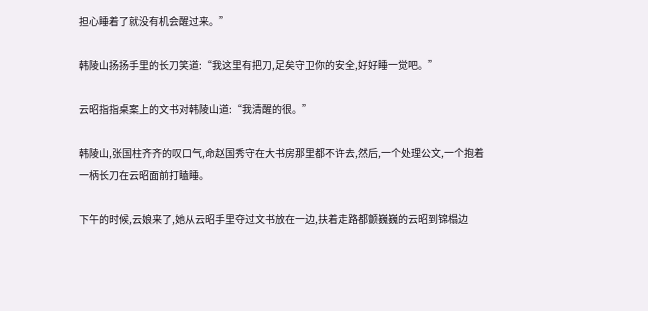担心睡着了就没有机会醒过来。”

韩陵山扬扬手里的长刀笑道:“我这里有把刀,足矣守卫你的安全,好好睡一觉吧。”

云昭指指桌案上的文书对韩陵山道:“我清醒的很。”

韩陵山,张国柱齐齐的叹口气,命赵国秀守在大书房那里都不许去,然后,一个处理公文,一个抱着一柄长刀在云昭面前打瞌睡。

下午的时候,云娘来了,她从云昭手里夺过文书放在一边,扶着走路都颤巍巍的云昭到锦榻边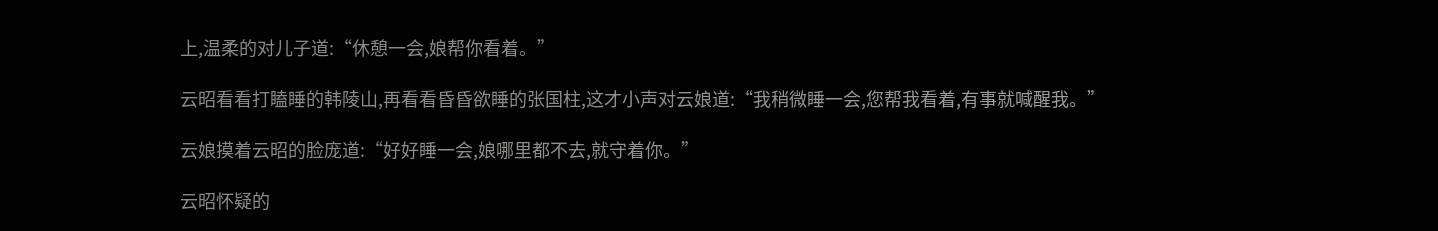上,温柔的对儿子道:“休憩一会,娘帮你看着。”

云昭看看打瞌睡的韩陵山,再看看昏昏欲睡的张国柱,这才小声对云娘道:“我稍微睡一会,您帮我看着,有事就喊醒我。”

云娘摸着云昭的脸庞道:“好好睡一会,娘哪里都不去,就守着你。”

云昭怀疑的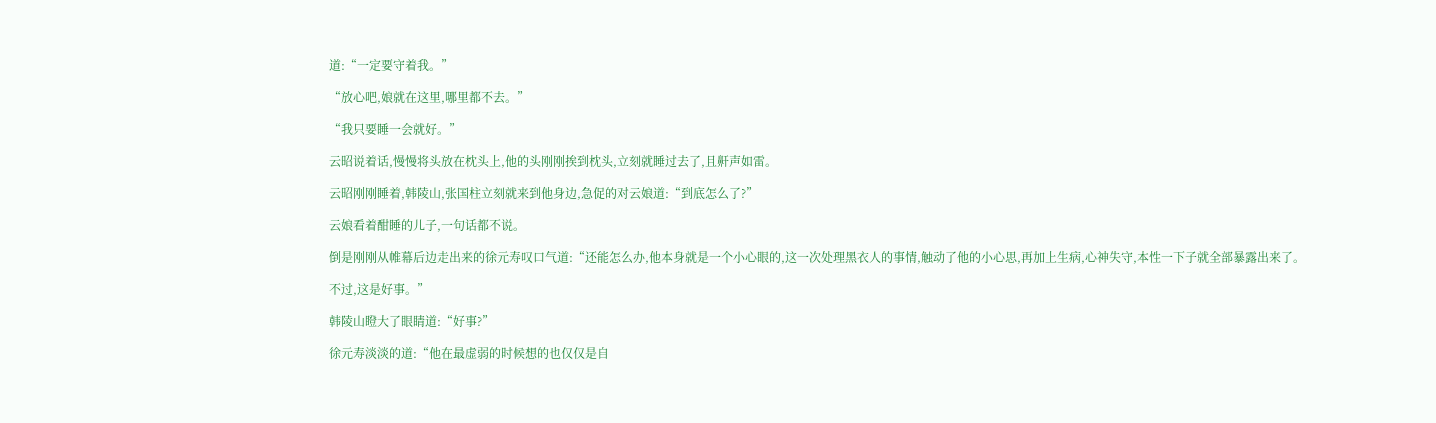道:“一定要守着我。”

“放心吧,娘就在这里,哪里都不去。”

“我只要睡一会就好。”

云昭说着话,慢慢将头放在枕头上,他的头刚刚挨到枕头,立刻就睡过去了,且鼾声如雷。

云昭刚刚睡着,韩陵山,张国柱立刻就来到他身边,急促的对云娘道:“到底怎么了?”

云娘看着酣睡的儿子,一句话都不说。

倒是刚刚从帷幕后边走出来的徐元寿叹口气道:“还能怎么办,他本身就是一个小心眼的,这一次处理黑衣人的事情,触动了他的小心思,再加上生病,心神失守,本性一下子就全部暴露出来了。

不过,这是好事。”

韩陵山瞪大了眼睛道:“好事?”

徐元寿淡淡的道:“他在最虚弱的时候想的也仅仅是自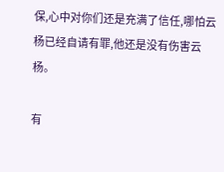保,心中对你们还是充满了信任,哪怕云杨已经自请有罪,他还是没有伤害云杨。

有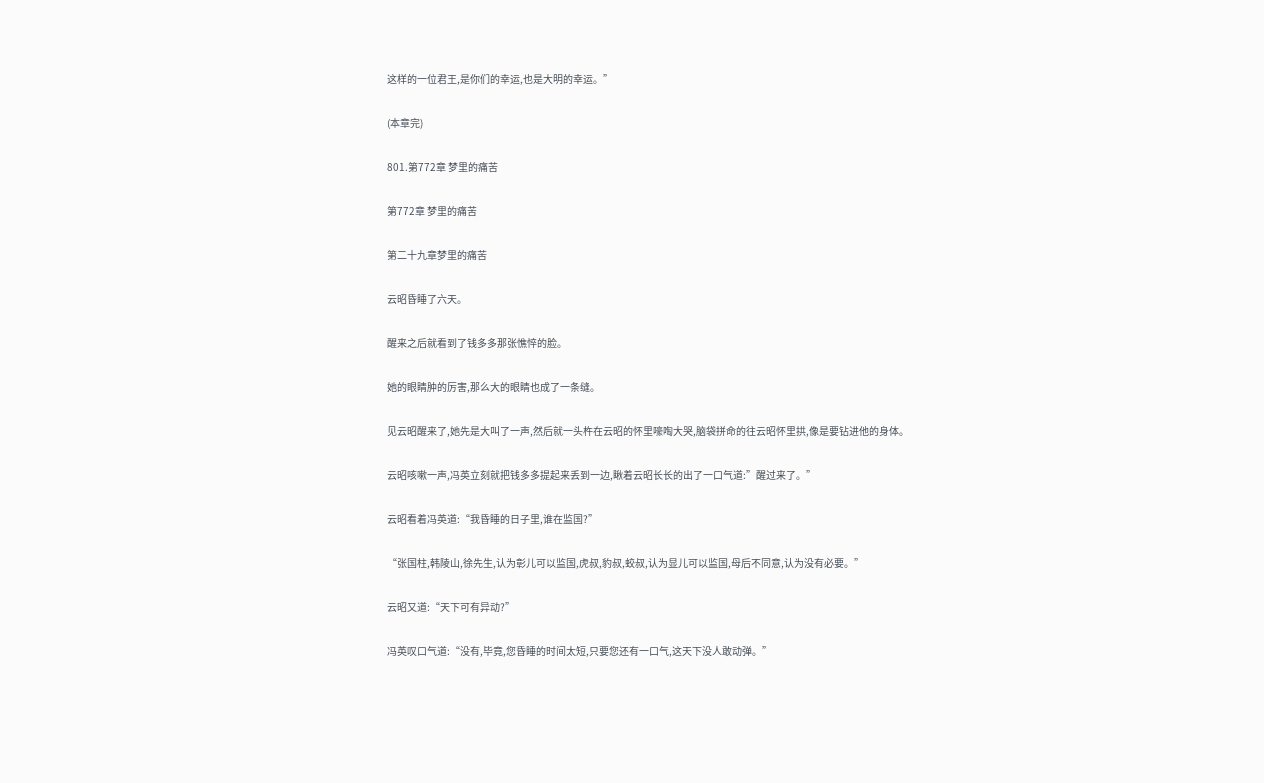这样的一位君王,是你们的幸运,也是大明的幸运。”

(本章完)

801.第772章 梦里的痛苦

第772章 梦里的痛苦

第二十九章梦里的痛苦

云昭昏睡了六天。

醒来之后就看到了钱多多那张憔悴的脸。

她的眼睛肿的厉害,那么大的眼睛也成了一条缝。

见云昭醒来了,她先是大叫了一声,然后就一头杵在云昭的怀里嚎啕大哭,脑袋拼命的往云昭怀里拱,像是要钻进他的身体。

云昭咳嗽一声,冯英立刻就把钱多多提起来丢到一边,瞅着云昭长长的出了一口气道:”醒过来了。”

云昭看着冯英道:“我昏睡的日子里,谁在监国?”

“张国柱,韩陵山,徐先生,认为彰儿可以监国,虎叔,豹叔,蛟叔,认为显儿可以监国,母后不同意,认为没有必要。”

云昭又道:“天下可有异动?”

冯英叹口气道:“没有,毕竟,您昏睡的时间太短,只要您还有一口气,这天下没人敢动弹。”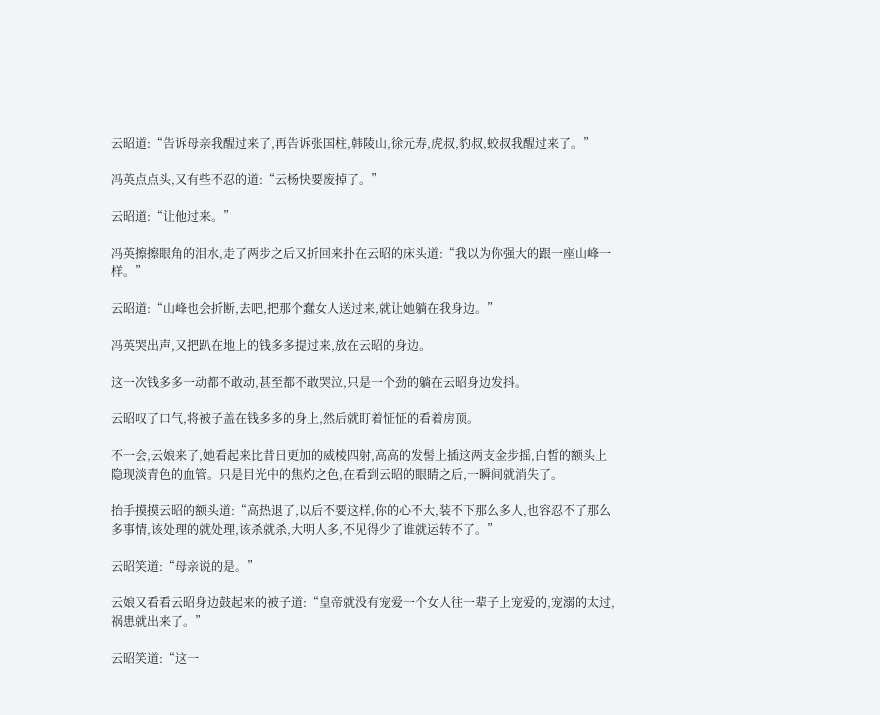云昭道:“告诉母亲我醒过来了,再告诉张国柱,韩陵山,徐元寿,虎叔,豹叔,蛟叔我醒过来了。”

冯英点点头,又有些不忍的道:“云杨快要废掉了。”

云昭道:“让他过来。”

冯英擦擦眼角的泪水,走了两步之后又折回来扑在云昭的床头道:“我以为你强大的跟一座山峰一样。”

云昭道:“山峰也会折断,去吧,把那个蠢女人送过来,就让她躺在我身边。”

冯英哭出声,又把趴在地上的钱多多提过来,放在云昭的身边。

这一次钱多多一动都不敢动,甚至都不敢哭泣,只是一个劲的躺在云昭身边发抖。

云昭叹了口气,将被子盖在钱多多的身上,然后就盯着怔怔的看着房顶。

不一会,云娘来了,她看起来比昔日更加的威棱四射,高高的发髻上插这两支金步摇,白皙的额头上隐现淡青色的血管。只是目光中的焦灼之色,在看到云昭的眼睛之后,一瞬间就消失了。

抬手摸摸云昭的额头道:“高热退了,以后不要这样,你的心不大,装不下那么多人,也容忍不了那么多事情,该处理的就处理,该杀就杀,大明人多,不见得少了谁就运转不了。”

云昭笑道:“母亲说的是。”

云娘又看看云昭身边鼓起来的被子道:“皇帝就没有宠爱一个女人往一辈子上宠爱的,宠溺的太过,祸患就出来了。”

云昭笑道:“这一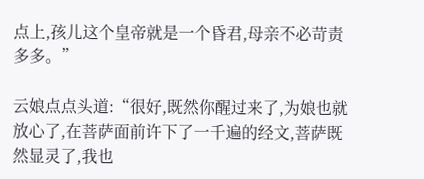点上,孩儿这个皇帝就是一个昏君,母亲不必苛责多多。”

云娘点点头道:“很好,既然你醒过来了,为娘也就放心了,在菩萨面前许下了一千遍的经文,菩萨既然显灵了,我也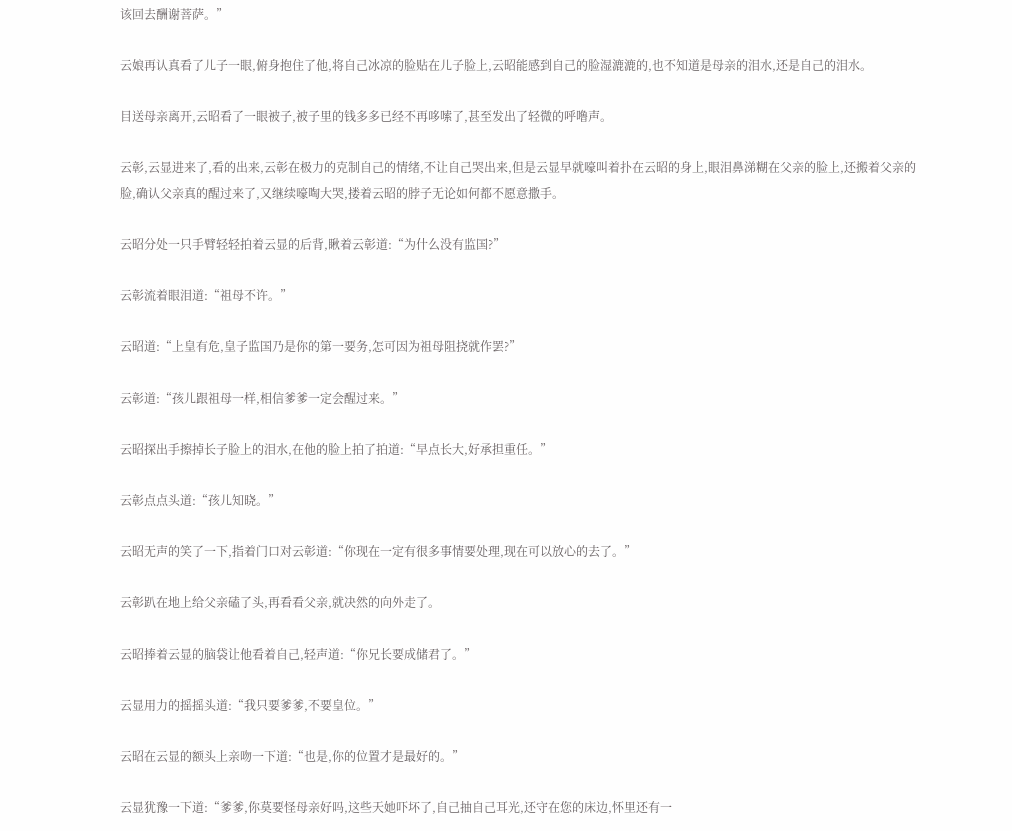该回去酬谢菩萨。”

云娘再认真看了儿子一眼,俯身抱住了他,将自己冰凉的脸贴在儿子脸上,云昭能感到自己的脸湿漉漉的,也不知道是母亲的泪水,还是自己的泪水。

目送母亲离开,云昭看了一眼被子,被子里的钱多多已经不再哆嗦了,甚至发出了轻微的呼噜声。

云彰,云显进来了,看的出来,云彰在极力的克制自己的情绪,不让自己哭出来,但是云显早就嚎叫着扑在云昭的身上,眼泪鼻涕糊在父亲的脸上,还搬着父亲的脸,确认父亲真的醒过来了,又继续嚎啕大哭,搂着云昭的脖子无论如何都不愿意撒手。

云昭分处一只手臂轻轻拍着云显的后背,瞅着云彰道:“为什么没有监国?”

云彰流着眼泪道:“祖母不许。”

云昭道:“上皇有危,皇子监国乃是你的第一要务,怎可因为祖母阻挠就作罢?”

云彰道:“孩儿跟祖母一样,相信爹爹一定会醒过来。”

云昭探出手擦掉长子脸上的泪水,在他的脸上拍了拍道:“早点长大,好承担重任。”

云彰点点头道:“孩儿知晓。”

云昭无声的笑了一下,指着门口对云彰道:“你现在一定有很多事情要处理,现在可以放心的去了。”

云彰趴在地上给父亲磕了头,再看看父亲,就决然的向外走了。

云昭捧着云显的脑袋让他看着自己,轻声道:“你兄长要成储君了。”

云显用力的摇摇头道:“我只要爹爹,不要皇位。”

云昭在云显的额头上亲吻一下道:“也是,你的位置才是最好的。”

云显犹豫一下道:“爹爹,你莫要怪母亲好吗,这些天她吓坏了,自己抽自己耳光,还守在您的床边,怀里还有一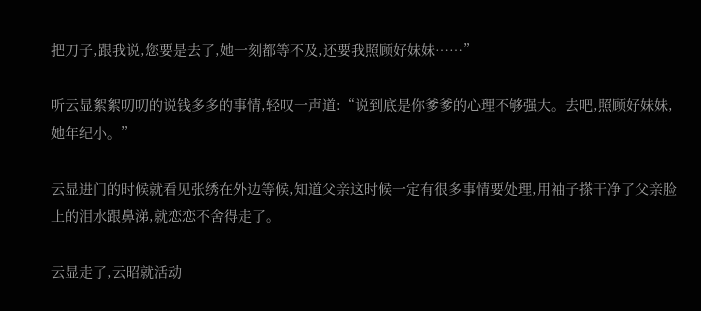把刀子,跟我说,您要是去了,她一刻都等不及,还要我照顾好妹妹……”

听云显絮絮叨叨的说钱多多的事情,轻叹一声道:“说到底是你爹爹的心理不够强大。去吧,照顾好妹妹,她年纪小。”

云显进门的时候就看见张绣在外边等候,知道父亲这时候一定有很多事情要处理,用袖子搽干净了父亲脸上的泪水跟鼻涕,就恋恋不舍得走了。

云显走了,云昭就活动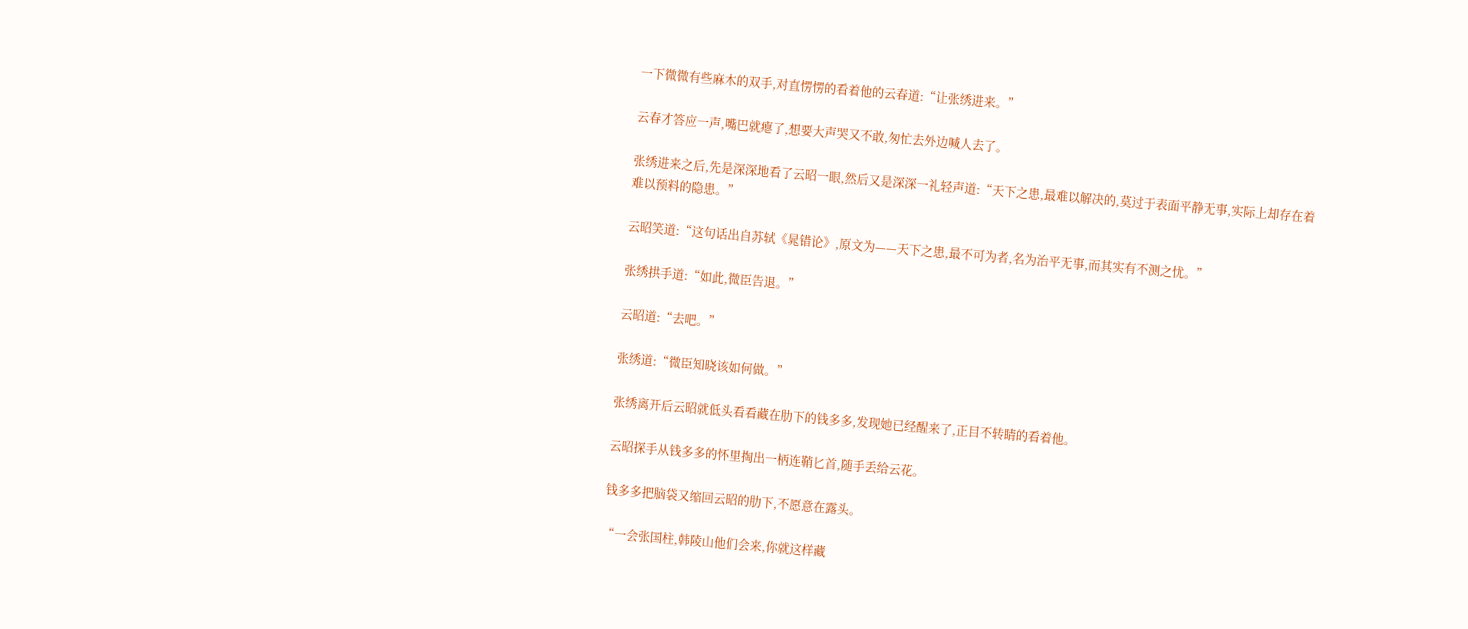一下微微有些麻木的双手,对直愣愣的看着他的云春道:“让张绣进来。”

云春才答应一声,嘴巴就瘪了,想要大声哭又不敢,匆忙去外边喊人去了。

张绣进来之后,先是深深地看了云昭一眼,然后又是深深一礼轻声道:“天下之患,最难以解决的,莫过于表面平静无事,实际上却存在着难以预料的隐患。”

云昭笑道:“这句话出自苏轼《晁错论》,原文为——天下之患,最不可为者,名为治平无事,而其实有不测之忧。”

张绣拱手道:“如此,微臣告退。”

云昭道:“去吧。”

张绣道:“微臣知晓该如何做。”

张绣离开后云昭就低头看看藏在肋下的钱多多,发现她已经醒来了,正目不转睛的看着他。

云昭探手从钱多多的怀里掏出一柄连鞘匕首,随手丢给云花。

钱多多把脑袋又缩回云昭的肋下,不愿意在露头。

“一会张国柱,韩陵山他们会来,你就这样藏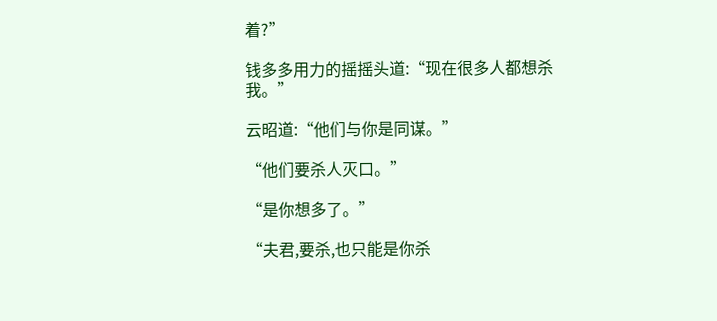着?”

钱多多用力的摇摇头道:“现在很多人都想杀我。”

云昭道:“他们与你是同谋。”

“他们要杀人灭口。”

“是你想多了。”

“夫君,要杀,也只能是你杀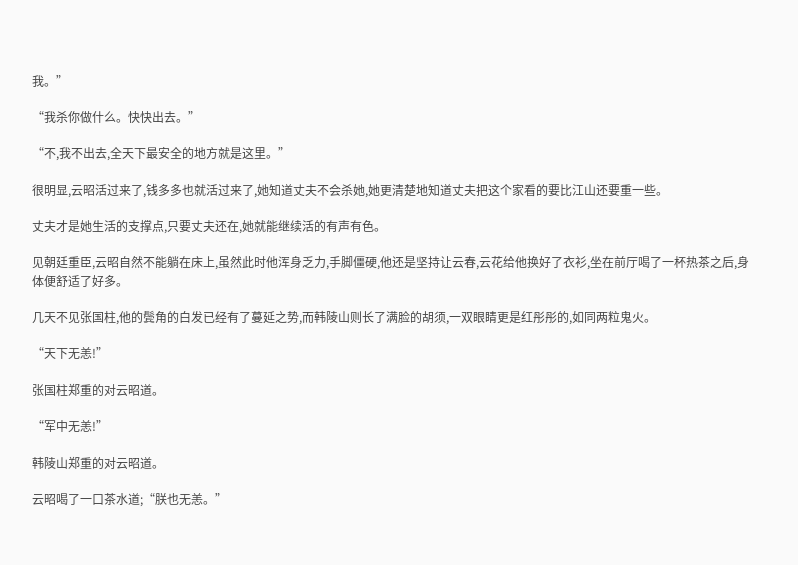我。”

“我杀你做什么。快快出去。”

“不,我不出去,全天下最安全的地方就是这里。”

很明显,云昭活过来了,钱多多也就活过来了,她知道丈夫不会杀她,她更清楚地知道丈夫把这个家看的要比江山还要重一些。

丈夫才是她生活的支撑点,只要丈夫还在,她就能继续活的有声有色。

见朝廷重臣,云昭自然不能躺在床上,虽然此时他浑身乏力,手脚僵硬,他还是坚持让云春,云花给他换好了衣衫,坐在前厅喝了一杯热茶之后,身体便舒适了好多。

几天不见张国柱,他的鬓角的白发已经有了蔓延之势,而韩陵山则长了满脸的胡须,一双眼睛更是红彤彤的,如同两粒鬼火。

“天下无恙!”

张国柱郑重的对云昭道。

“军中无恙!”

韩陵山郑重的对云昭道。

云昭喝了一口茶水道;“朕也无恙。”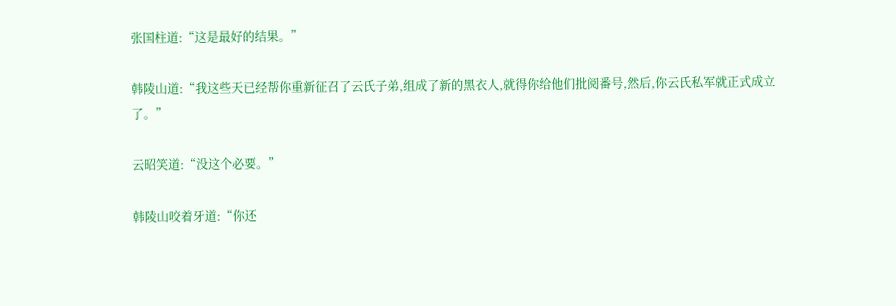张国柱道:“这是最好的结果。”

韩陵山道:“我这些天已经帮你重新征召了云氏子弟,组成了新的黑衣人,就得你给他们批阅番号,然后,你云氏私军就正式成立了。”

云昭笑道:“没这个必要。”

韩陵山咬着牙道:“你还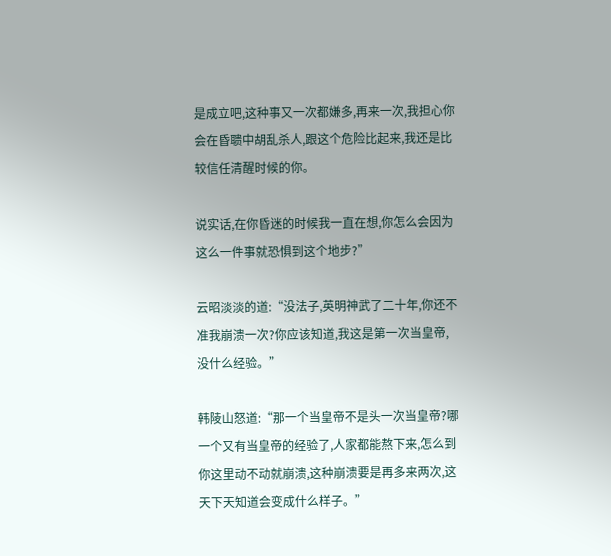是成立吧,这种事又一次都嫌多,再来一次,我担心你会在昏聩中胡乱杀人,跟这个危险比起来,我还是比较信任清醒时候的你。

说实话,在你昏迷的时候我一直在想,你怎么会因为这么一件事就恐惧到这个地步?”

云昭淡淡的道:“没法子,英明神武了二十年,你还不准我崩溃一次?你应该知道,我这是第一次当皇帝,没什么经验。”

韩陵山怒道:“那一个当皇帝不是头一次当皇帝?哪一个又有当皇帝的经验了,人家都能熬下来,怎么到你这里动不动就崩溃,这种崩溃要是再多来两次,这天下天知道会变成什么样子。”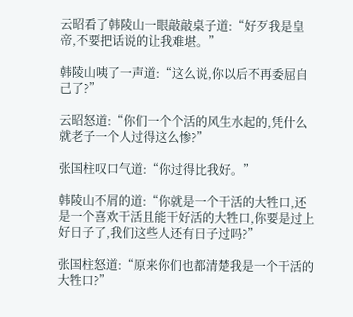云昭看了韩陵山一眼敲敲桌子道:“好歹我是皇帝,不要把话说的让我难堪。”

韩陵山咦了一声道:“这么说,你以后不再委屈自己了?”

云昭怒道:“你们一个个活的风生水起的,凭什么就老子一个人过得这么惨?”

张国柱叹口气道:“你过得比我好。”

韩陵山不屑的道:“你就是一个干活的大牲口,还是一个喜欢干活且能干好活的大牲口,你要是过上好日子了,我们这些人还有日子过吗?”

张国柱怒道:“原来你们也都清楚我是一个干活的大牲口?”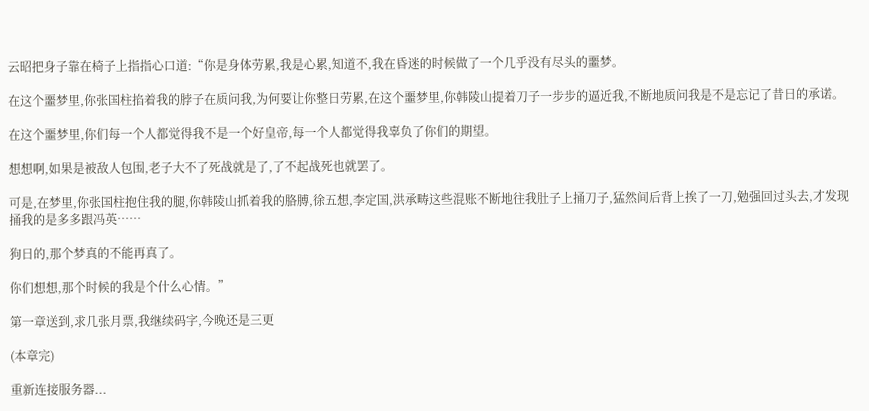云昭把身子靠在椅子上指指心口道:“你是身体劳累,我是心累,知道不,我在昏迷的时候做了一个几乎没有尽头的噩梦。

在这个噩梦里,你张国柱掐着我的脖子在质问我,为何要让你整日劳累,在这个噩梦里,你韩陵山提着刀子一步步的逼近我,不断地质问我是不是忘记了昔日的承诺。

在这个噩梦里,你们每一个人都觉得我不是一个好皇帝,每一个人都觉得我辜负了你们的期望。

想想啊,如果是被敌人包围,老子大不了死战就是了,了不起战死也就罢了。

可是,在梦里,你张国柱抱住我的腿,你韩陵山抓着我的胳膊,徐五想,李定国,洪承畴这些混账不断地往我肚子上捅刀子,猛然间后背上挨了一刀,勉强回过头去,才发现捅我的是多多跟冯英……

狗日的,那个梦真的不能再真了。

你们想想,那个时候的我是个什么心情。”

第一章送到,求几张月票,我继续码字,今晚还是三更

(本章完)

重新连接服务器...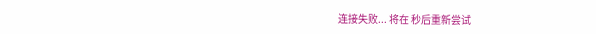连接失败... 将在 秒后重新尝试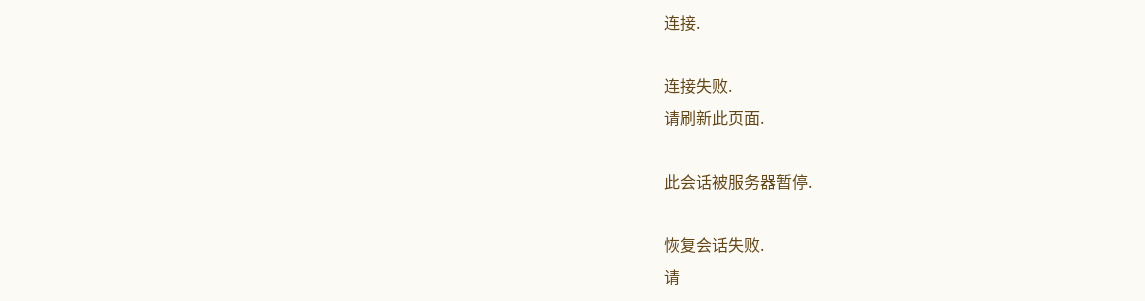连接.

连接失败.
请刷新此页面.

此会话被服务器暂停.

恢复会话失败.
请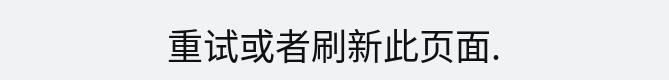重试或者刷新此页面.